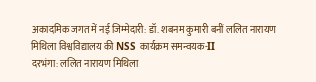अकादमिक जगत में नई जिम्मेदारी: डॉ. शबनम कुमारी बनीं ललित नारायण मिथिला विश्वविद्यालय की NSS कार्यक्रम समन्वयक-II
दरभंगा: ललित नारायण मिथिला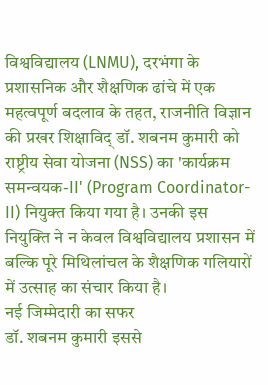विश्वविद्यालय (LNMU), दरभंगा के प्रशासनिक और शैक्षणिक ढांचे में एक महत्वपूर्ण बदलाव के तहत, राजनीति विज्ञान की प्रखर शिक्षाविद् डॉ. शबनम कुमारी को राष्ट्रीय सेवा योजना (NSS) का 'कार्यक्रम समन्वयक-II' (Program Coordinator-II) नियुक्त किया गया है। उनकी इस नियुक्ति ने न केवल विश्वविद्यालय प्रशासन में बल्कि पूरे मिथिलांचल के शैक्षणिक गलियारों में उत्साह का संचार किया है।
नई जिम्मेदारी का सफर
डॉ. शबनम कुमारी इससे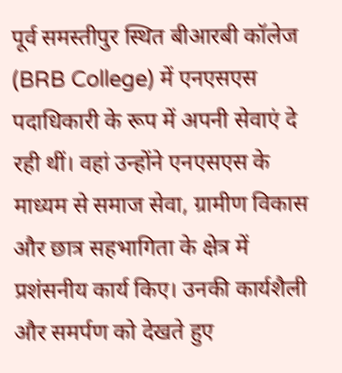पूर्व समस्तीपुर स्थित बीआरबी कॉलेज (BRB College) में एनएसएस पदाधिकारी के रूप में अपनी सेवाएं दे रही थीं। वहां उन्होंने एनएसएस के माध्यम से समाज सेवा, ग्रामीण विकास और छात्र सहभागिता के क्षेत्र में प्रशंसनीय कार्य किए। उनकी कार्यशैली और समर्पण को देखते हुए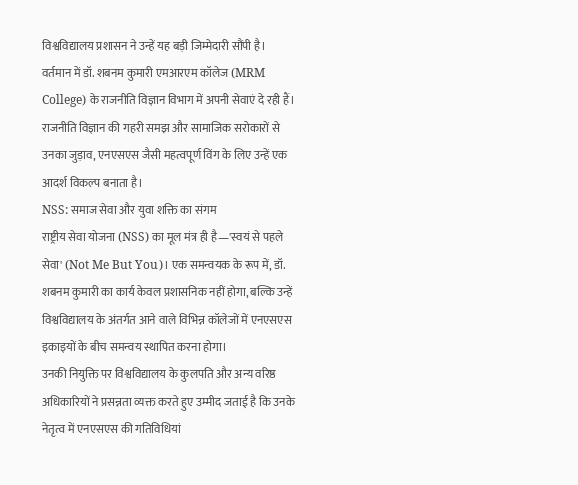विश्वविद्यालय प्रशासन ने उन्हें यह बड़ी जिम्मेदारी सौंपी है।
वर्तमान में डॉ. शबनम कुमारी एमआरएम कॉलेज (MRM College) के राजनीति विज्ञान विभाग में अपनी सेवाएं दे रही हैं। राजनीति विज्ञान की गहरी समझ और सामाजिक सरोकारों से उनका जुड़ाव, एनएसएस जैसी महत्वपूर्ण विंग के लिए उन्हें एक आदर्श विकल्प बनाता है।
NSS: समाज सेवा और युवा शक्ति का संगम
राष्ट्रीय सेवा योजना (NSS) का मूल मंत्र ही है—'स्वयं से पहले सेवा' (Not Me But You)। एक समन्वयक के रूप में, डॉ. शबनम कुमारी का कार्य केवल प्रशासनिक नहीं होगा, बल्कि उन्हें विश्वविद्यालय के अंतर्गत आने वाले विभिन्न कॉलेजों में एनएसएस इकाइयों के बीच समन्वय स्थापित करना होगा।
उनकी नियुक्ति पर विश्वविद्यालय के कुलपति और अन्य वरिष्ठ अधिकारियों ने प्रसन्नता व्यक्त करते हुए उम्मीद जताई है कि उनके नेतृत्व में एनएसएस की गतिविधियां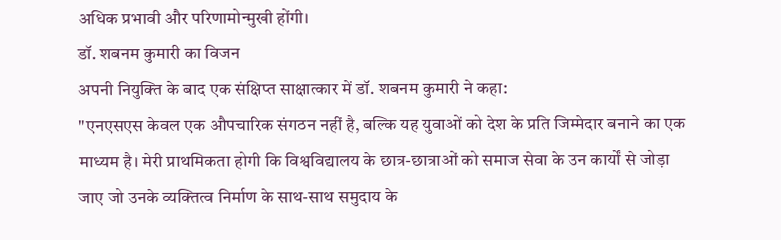अधिक प्रभावी और परिणामोन्मुखी होंगी।
डॉ. शबनम कुमारी का विजन
अपनी नियुक्ति के बाद एक संक्षिप्त साक्षात्कार में डॉ. शबनम कुमारी ने कहा:
"एनएसएस केवल एक औपचारिक संगठन नहीं है, बल्कि यह युवाओं को देश के प्रति जिम्मेदार बनाने का एक माध्यम है। मेरी प्राथमिकता होगी कि विश्वविद्यालय के छात्र-छात्राओं को समाज सेवा के उन कार्यों से जोड़ा जाए जो उनके व्यक्तित्व निर्माण के साथ-साथ समुदाय के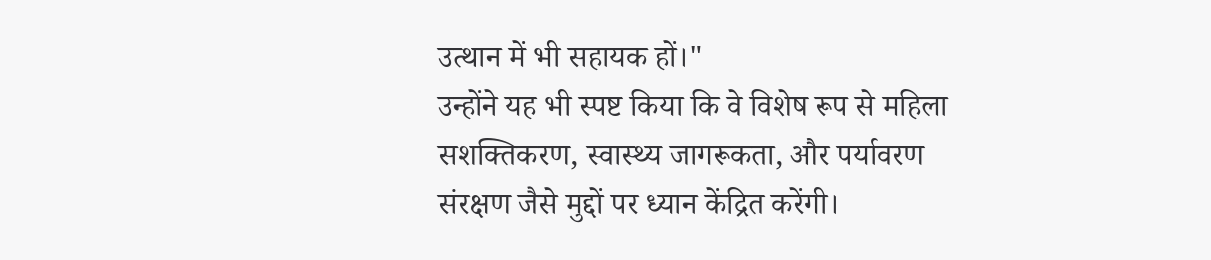उत्थान में भी सहायक हों।"
उन्होंने यह भी स्पष्ट किया कि वे विशेष रूप से महिला सशक्तिकरण, स्वास्थ्य जागरूकता, और पर्यावरण संरक्षण जैसे मुद्दों पर ध्यान केंद्रित करेंगी।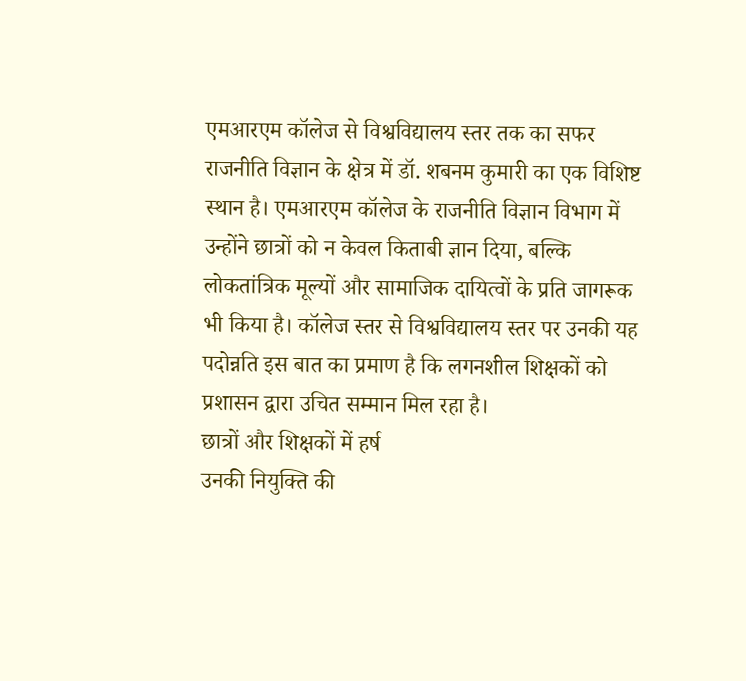एमआरएम कॉलेज से विश्वविद्यालय स्तर तक का सफर
राजनीति विज्ञान के क्षेत्र में डॉ. शबनम कुमारी का एक विशिष्ट स्थान है। एमआरएम कॉलेज के राजनीति विज्ञान विभाग में उन्होंने छात्रों को न केवल किताबी ज्ञान दिया, बल्कि लोकतांत्रिक मूल्यों और सामाजिक दायित्वों के प्रति जागरूक भी किया है। कॉलेज स्तर से विश्वविद्यालय स्तर पर उनकी यह पदोन्नति इस बात का प्रमाण है कि लगनशील शिक्षकों को प्रशासन द्वारा उचित सम्मान मिल रहा है।
छात्रों और शिक्षकों में हर्ष
उनकी नियुक्ति की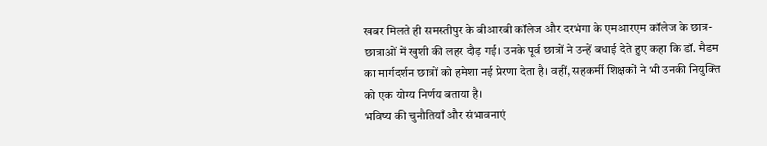खबर मिलते ही समस्तीपुर के बीआरबी कॉलेज और दरभंगा के एमआरएम कॉलेज के छात्र-छात्राओं में खुशी की लहर दौड़ गई। उनके पूर्व छात्रों ने उन्हें बधाई देते हुए कहा कि डॉ. मैडम का मार्गदर्शन छात्रों को हमेशा नई प्रेरणा देता है। वहीं, सहकर्मी शिक्षकों ने भी उनकी नियुक्ति को एक योग्य निर्णय बताया है।
भविष्य की चुनौतियाँ और संभावनाएं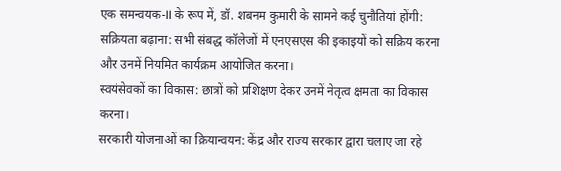एक समन्वयक-II के रूप में, डॉ. शबनम कुमारी के सामने कई चुनौतियां होंगी:
सक्रियता बढ़ाना: सभी संबद्ध कॉलेजों में एनएसएस की इकाइयों को सक्रिय करना और उनमें नियमित कार्यक्रम आयोजित करना।
स्वयंसेवकों का विकास: छात्रों को प्रशिक्षण देकर उनमें नेतृत्व क्षमता का विकास करना।
सरकारी योजनाओं का क्रियान्वयन: केंद्र और राज्य सरकार द्वारा चलाए जा रहे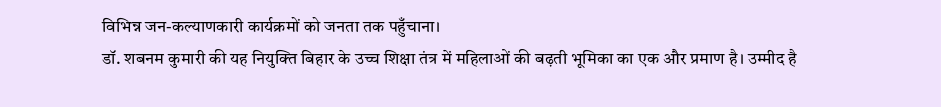विभिन्न जन-कल्याणकारी कार्यक्रमों को जनता तक पहुँचाना।
डॉ. शबनम कुमारी की यह नियुक्ति बिहार के उच्च शिक्षा तंत्र में महिलाओं की बढ़ती भूमिका का एक और प्रमाण है। उम्मीद है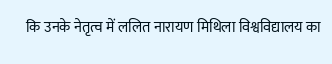कि उनके नेतृत्व में ललित नारायण मिथिला विश्वविद्यालय का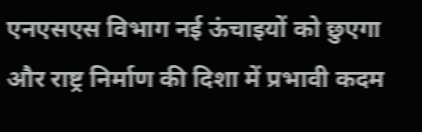एनएसएस विभाग नई ऊंचाइयों को छुएगा और राष्ट्र निर्माण की दिशा में प्रभावी कदम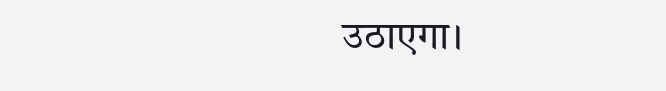उठाएगा।